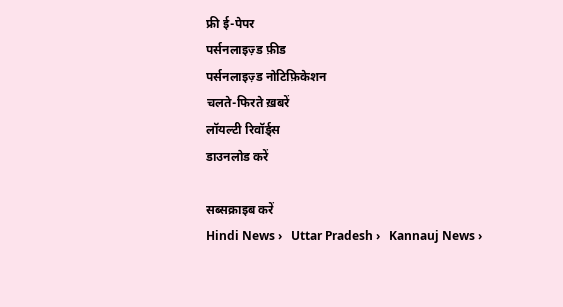फ्री ई-पेपर
पर्सनलाइज़्ड फ़ीड
पर्सनलाइज़्ड नोटिफ़िकेशन
चलते-फिरते ख़बरें
लॉयल्टी रिवॉर्ड्स
डाउनलोड करें

सब्सक्राइब करें
Hindi News ›   Uttar Pradesh ›   Kannauj News ›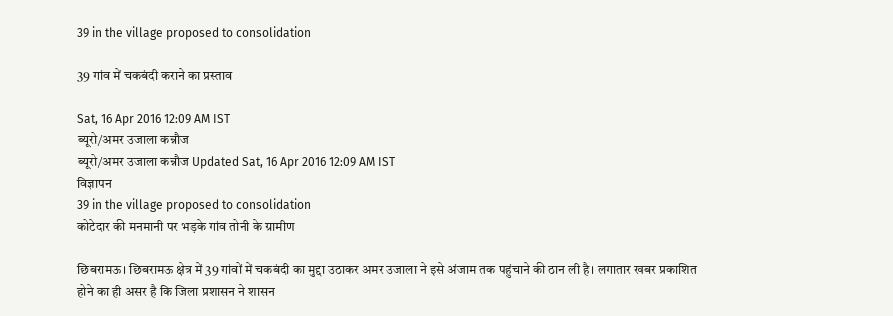39 in the village proposed to consolidation

39 गांव में चकबंदी कराने का प्रस्ताव

Sat, 16 Apr 2016 12:09 AM IST
ब्यूरो/अमर उजाला कन्नौज
ब्यूरो/अमर उजाला कन्नौज Updated Sat, 16 Apr 2016 12:09 AM IST
विज्ञापन
39 in the village proposed to consolidation
कोटेदार की मनमानी पर भड़के गांव तोनी के ग्रामीण

छिबरामऊ। छिबरामऊ क्षेत्र में 39 गांवों में चकबंदी का मुद्दा उठाकर अमर उजाला ने इसे अंजाम तक पहुंचाने की ठान ली है। लगातार खबर प्रकाशित होने का ही असर है कि जिला प्रशासन ने शासन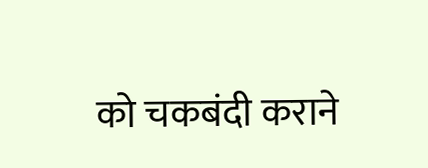को चकबंदी कराने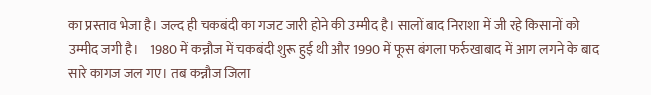का प्रस्ताव भेजा है। जल्द ही चकबंदी का गजट जारी होने की उम्मीद है। सालों बाद निराशा में जी रहे किसानों को उम्मीद जगी है।    1980 में कन्नौज में चकबंदी शुरू हुई थी और 1990 में फूस बंगला फर्रुखाबाद में आग लगने के बाद सारे कागज जल गए। तब कन्नौज जिला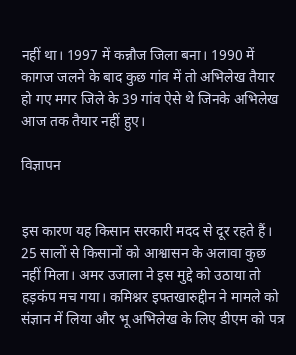नहीं था। 1997 में कन्नौज जिला बना। 1990 में कागज जलने के बाद कुछ गांव में तो अभिलेख तैयार हो गए मगर जिले के 39 गांव ऐसे थे जिनके अभिलेख आज तक तैयार नहीं हुए।

विज्ञापन


इस कारण यह किसान सरकारी मदद से दूर रहते हैं। 25 सालों से किसानों को आश्वासन के अलावा कुछ नहीं मिला। अमर उजाला ने इस मुद्दे को उठाया तो हड़कंप मच गया। कमिश्नर इफ्तखारुद्दीन ने मामले को संज्ञान में लिया और भू अभिलेख के लिए डीएम को पत्र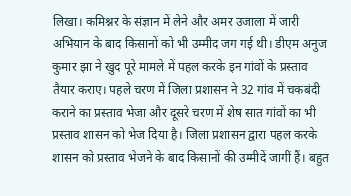लिखा। कमिश्नर के संज्ञान में लेने और अमर उजाला में जारी अभियान के बाद किसानों को भी उम्मीद जग गई थी। डीएम अनुज कुमार झा ने खुद पूरे मामले में पहल करके इन गांवों के प्रस्ताव तैयार कराए। पहले चरण में जिला प्रशासन ने 32 गांव में चकबंदी कराने का प्रस्ताव भेजा और दूसरे चरण में शेष सात गांवों का भी प्रस्ताव शासन को भेज दिया है। जिला प्रशासन द्वारा पहल करके शासन को प्रस्ताव भेजने के बाद किसानों की उम्मीदें जागीं हैं। बहुत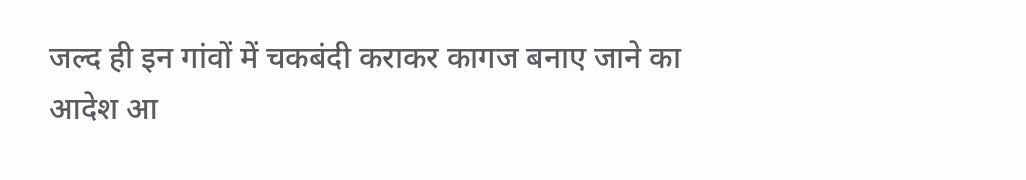जल्द ही इन गांवों में चकबंदी कराकर कागज बनाए जाने का आदेश आ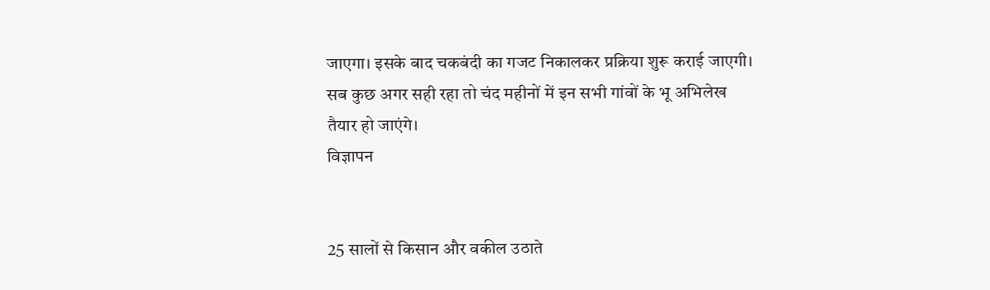जाएगा। इसके बाद चकबंदी का गजट निकालकर प्रक्रिया शुरू कराई जाएगी। सब कुछ अगर सही रहा तो चंद महीनों में इन सभी गांवों के भू अभिलेख तैयार हो जाएंगे।
विज्ञापन


25 सालों से किसान और वकील उठाते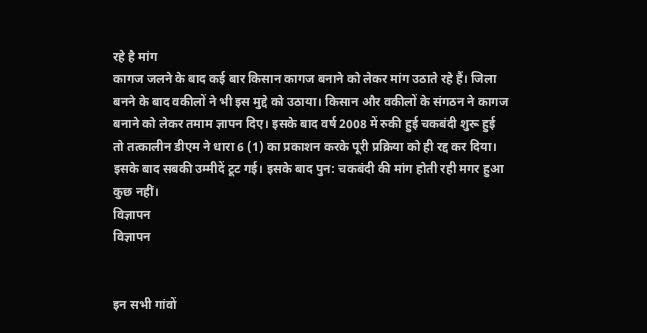रहे है मांग
कागज जलने के बाद कई बार किसान कागज बनाने को लेकर मांग उठाते रहे हैं। जिला बनने के बाद वकीलों ने भी इस मुद्दे को उठाया। किसान और वकीलों के संगठन ने कागज बनाने को लेकर तमाम ज्ञापन दिए। इसके बाद वर्ष 2008 में रुकी हुई चकबंदी शुरू हुई तो तत्कालीन डीएम ने धारा 6 (1) का प्रकाशन करके पूरी प्रक्रिया को ही रद्द कर दिया। इसके बाद सबकी उम्मीदें टूट गई। इसके बाद पुन: चकबंदी की मांग होती रही मगर हुआ कुछ नहीं।
विज्ञापन
विज्ञापन


इन सभी गांवों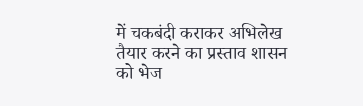में चकबंदी कराकर अभिलेख तैयार करने का प्रस्ताव शासन को भेज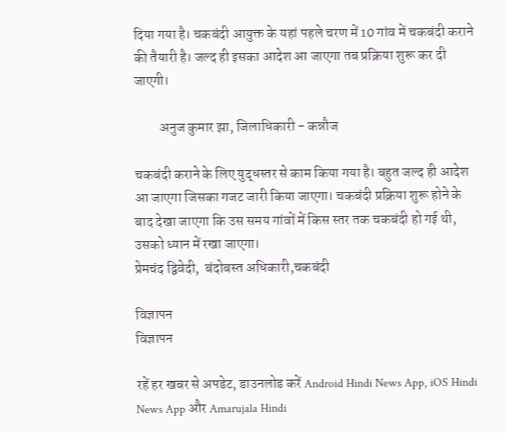दिया गया है। चकबंदी आयुक्त के यहां पहले चरण में 10 गांव में चकबंदी कराने की तैयारी है। जल्द ही इसका आदेश आ जाएगा तब प्रक्रिया शुरू कर दी जाएगी।

         अनुज कुमार झा, जिलाधिकारी - कन्नौज

चकबंदी कराने के लिए युद्धस्तर से काम किया गया है। बहुत जल्द ही आदेश आ जाएगा जिसका गजट जारी किया जाएगा। चकबंदी प्रक्रिया शुरू होने के बाद देखा जाएगा कि उस समय गांवों में किस स्तर तक चकबंदी हो गई थी, उसको ध्यान में रखा जाएगा।
प्रेमचंद द्विवेदी,  बंदोबस्त अधिकारी,चकबंदी

विज्ञापन
विज्ञापन

रहें हर खबर से अपडेट, डाउनलोड करें Android Hindi News App, iOS Hindi News App और Amarujala Hindi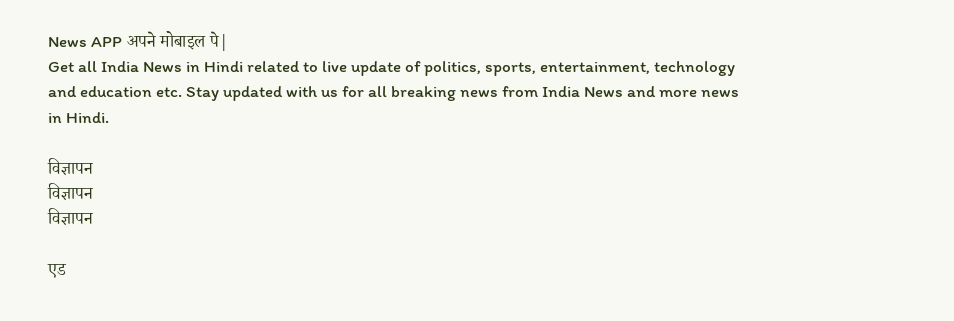News APP अपने मोबाइल पे|
Get all India News in Hindi related to live update of politics, sports, entertainment, technology and education etc. Stay updated with us for all breaking news from India News and more news in Hindi.

विज्ञापन
विज्ञापन
विज्ञापन

एड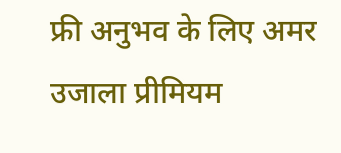फ्री अनुभव के लिए अमर उजाला प्रीमियम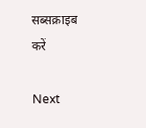सब्सक्राइब करें

Next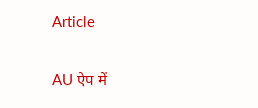Article

AU ऐप में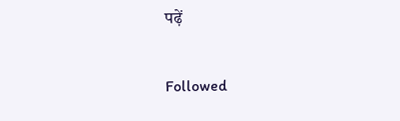पढ़ें

Followed